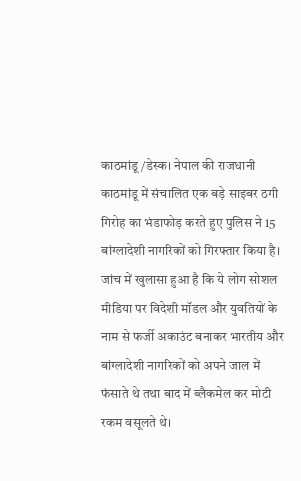काठमांडू/डेस्क। नेपाल की राजधानी काठमांडू में संचालित एक बड़े साइबर ठगी गिरोह का भंडाफोड़ करते हुए पुलिस ने 15 बांग्लादेशी नागरिकों को गिरफ्तार किया है। जांच में खुलासा हुआ है कि ये लोग सोशल मीडिया पर विदेशी मॉडल और युवतियों के नाम से फर्जी अकाउंट बनाकर भारतीय और बांग्लादेशी नागरिकों को अपने जाल में फंसाते थे तथा बाद में ब्लैकमेल कर मोटी रकम वसूलते थे।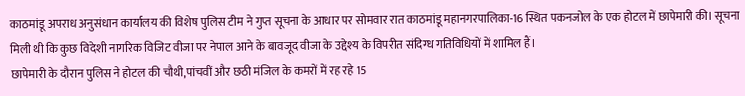काठमांडू अपराध अनुसंधान कार्यालय की विशेष पुलिस टीम ने गुप्त सूचना के आधार पर सोमवार रात काठमांडू महानगरपालिका-16 स्थित पकनजोल के एक होटल में छापेमारी की। सूचना मिली थी कि कुछ विदेशी नागरिक विजिट वीजा पर नेपाल आने के बावजूद वीजा के उद्देश्य के विपरीत संदिग्ध गतिविधियों में शामिल हैं।
छापेमारी के दौरान पुलिस ने होटल की चौथी,पांचवीं और छठी मंजिल के कमरों में रह रहे 15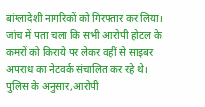बांग्लादेशी नागरिकों को गिरफ्तार कर लिया। जांच में पता चला कि सभी आरोपी होटल के कमरों को किराये पर लेकर वहीं से साइबर अपराध का नेटवर्क संचालित कर रहे थे। पुलिस के अनुसार,आरोपी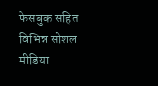फेसबुक सहित विभिन्न सोशल मीडिया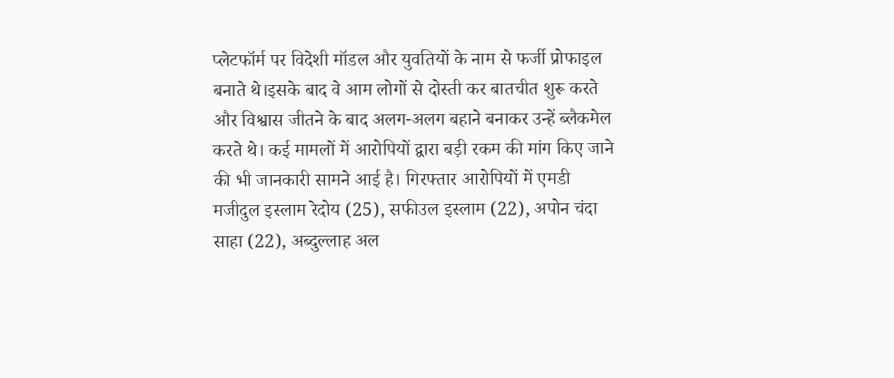प्लेटफॉर्म पर विदेशी मॉडल और युवतियों के नाम से फर्जी प्रोफाइल बनाते थे।इसके बाद वे आम लोगों से दोस्ती कर बातचीत शुरू करते और विश्वास जीतने के बाद अलग-अलग बहाने बनाकर उन्हें ब्लैकमेल करते थे। कई मामलों में आरोपियों द्वारा बड़ी रकम की मांग किए जाने की भी जानकारी सामने आई है। गिरफ्तार आरोपियों में एमडी मजीदुल इस्लाम रेदोय (25), सफीउल इस्लाम (22), अपोन चंदा साहा (22), अब्दुल्लाह अल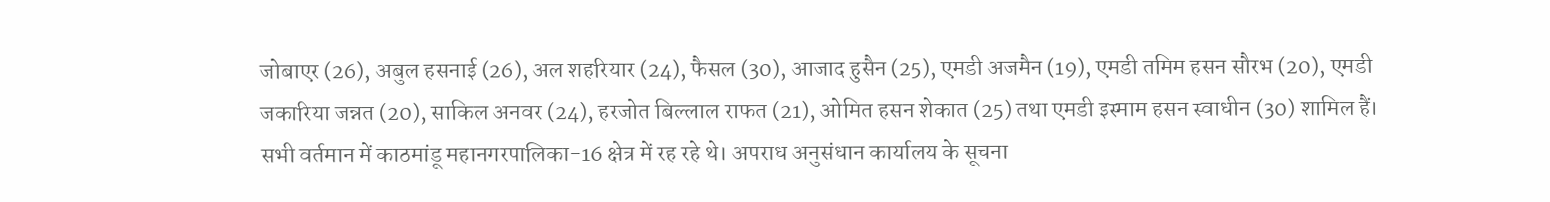जोबाएर (26), अबुल हसनाई (26), अल शहरियार (24), फैसल (30), आजाद हुसैन (25), एमडी अजमैन (19), एमडी तमिम हसन सौरभ (20), एमडी जकारिया जन्नत (20), साकिल अनवर (24), हरजोत बिल्लाल राफत (21), ओमित हसन शेकात (25) तथा एमडी इस्माम हसन स्वाधीन (30) शामिल हैं। सभी वर्तमान में काठमांडू महानगरपालिका-16 क्षेत्र में रह रहे थे। अपराध अनुसंधान कार्यालय के सूचना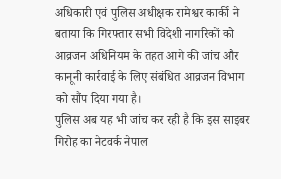अधिकारी एवं पुलिस अधीक्षक रामेश्वर कार्की ने बताया कि गिरफ्तार सभी विदेशी नागरिकों को आव्रजन अधिनियम के तहत आगे की जांच और कानूनी कार्रवाई के लिए संबंधित आव्रजन विभाग को सौंप दिया गया है।
पुलिस अब यह भी जांच कर रही है कि इस साइबर गिरोह का नेटवर्क नेपाल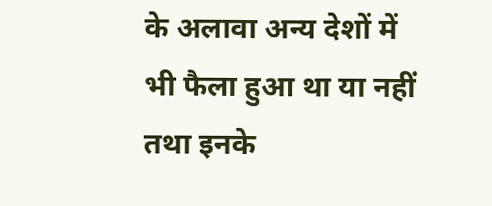के अलावा अन्य देशों में भी फैला हुआ था या नहीं तथा इनके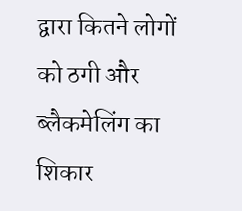द्वारा कितने लोगों को ठगी और ब्लैकमेलिंग का शिकार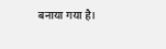बनाया गया है।